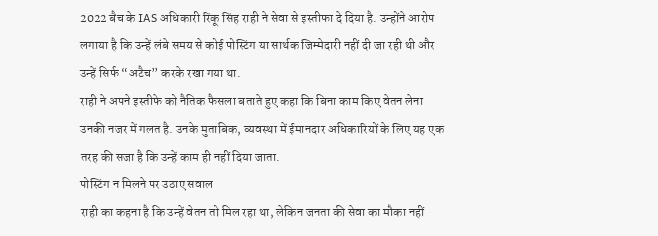2022 बैच के IAS अधिकारी रिंकू सिंह राही ने सेवा से इस्तीफा दे दिया है. उन्होंने आरोप लगाया है कि उन्हें लंबे समय से कोई पोस्टिंग या सार्थक जिम्मेदारी नहीं दी जा रही थी और उन्हें सिर्फ “अटैच” करके रखा गया था.
राही ने अपने इस्तीफे को नैतिक फैसला बताते हुए कहा कि बिना काम किए वेतन लेना उनकी नजर में गलत है. उनके मुताबिक, व्यवस्था में ईमानदार अधिकारियों के लिए यह एक तरह की सजा है कि उन्हें काम ही नहीं दिया जाता.
पोस्टिंग न मिलने पर उठाए सवाल
राही का कहना है कि उन्हें वेतन तो मिल रहा था, लेकिन जनता की सेवा का मौका नहीं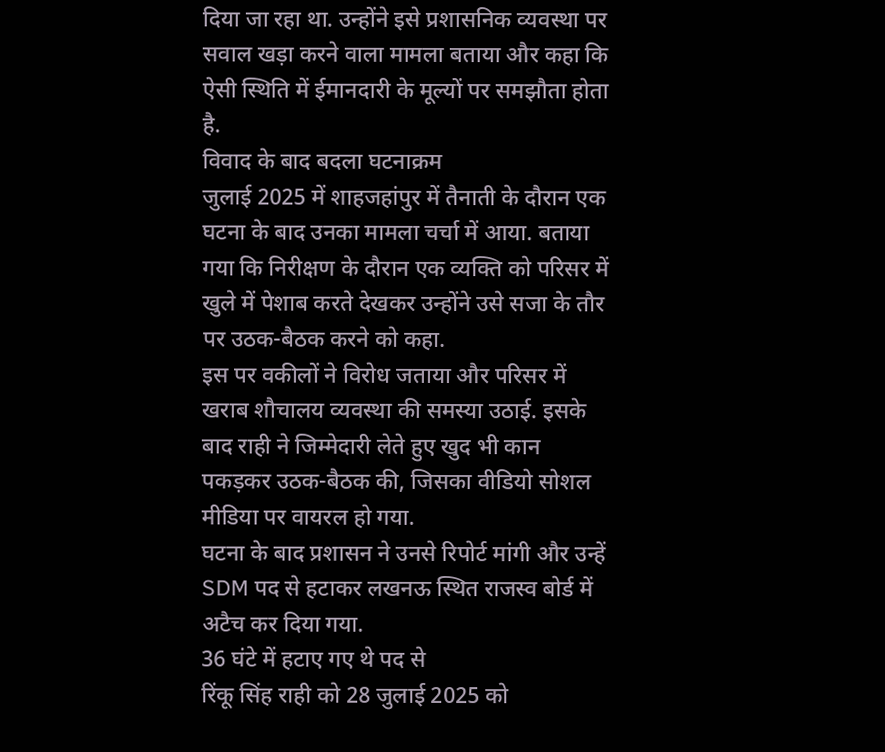दिया जा रहा था. उन्होंने इसे प्रशासनिक व्यवस्था पर सवाल खड़ा करने वाला मामला बताया और कहा कि ऐसी स्थिति में ईमानदारी के मूल्यों पर समझौता होता है.
विवाद के बाद बदला घटनाक्रम
जुलाई 2025 में शाहजहांपुर में तैनाती के दौरान एक घटना के बाद उनका मामला चर्चा में आया. बताया गया कि निरीक्षण के दौरान एक व्यक्ति को परिसर में खुले में पेशाब करते देखकर उन्होंने उसे सजा के तौर पर उठक-बैठक करने को कहा.
इस पर वकीलों ने विरोध जताया और परिसर में खराब शौचालय व्यवस्था की समस्या उठाई. इसके बाद राही ने जिम्मेदारी लेते हुए खुद भी कान पकड़कर उठक-बैठक की, जिसका वीडियो सोशल मीडिया पर वायरल हो गया.
घटना के बाद प्रशासन ने उनसे रिपोर्ट मांगी और उन्हें SDM पद से हटाकर लखनऊ स्थित राजस्व बोर्ड में अटैच कर दिया गया.
36 घंटे में हटाए गए थे पद से
रिंकू सिंह राही को 28 जुलाई 2025 को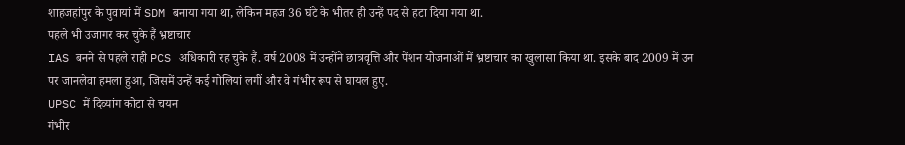शाहजहांपुर के पुवायां में SDM बनाया गया था, लेकिन महज 36 घंटे के भीतर ही उन्हें पद से हटा दिया गया था.
पहले भी उजागर कर चुके हैं भ्रष्टाचार
IAS बनने से पहले राही PCS अधिकारी रह चुके हैं. वर्ष 2008 में उन्होंने छात्रवृत्ति और पेंशन योजनाओं में भ्रष्टाचार का खुलासा किया था. इसके बाद 2009 में उन पर जानलेवा हमला हुआ, जिसमें उन्हें कई गोलियां लगीं और वे गंभीर रूप से घायल हुए.
UPSC में दिव्यांग कोटा से चयन
गंभीर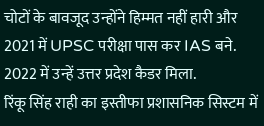चोटों के बावजूद उन्होंने हिम्मत नहीं हारी और 2021 में UPSC परीक्षा पास कर IAS बने. 2022 में उन्हें उत्तर प्रदेश कैडर मिला.
रिंकू सिंह राही का इस्तीफा प्रशासनिक सिस्टम में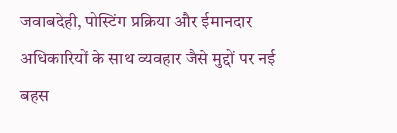जवाबदेही, पोस्टिंग प्रक्रिया और ईमानदार अधिकारियों के साथ व्यवहार जैसे मुद्दों पर नई बहस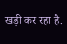खड़ी कर रहा है.